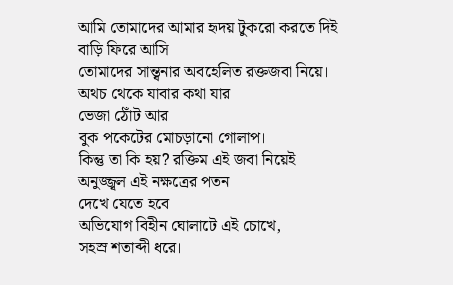আমি তোমাদের আমার হৃদয় টুকরো করতে দিই
বাড়ি ফিরে আসি
তোমাদের সান্ত্বনার অবহেলিত রক্তজবা নিয়ে।
অথচ থেকে যাবার কথা যার
ভেজা ঠোঁট আর
বুক পকেটের মোচড়ানো গোলাপ।
কিন্তু তা কি হয়? রক্তিম এই জবা নিয়েই
অনুজ্জ্বল এই নক্ষত্রের পতন
দেখে যেতে হবে
অভিযোগ বিহীন ঘোলাটে এই চোখে,
সহস্র শতাব্দী ধরে।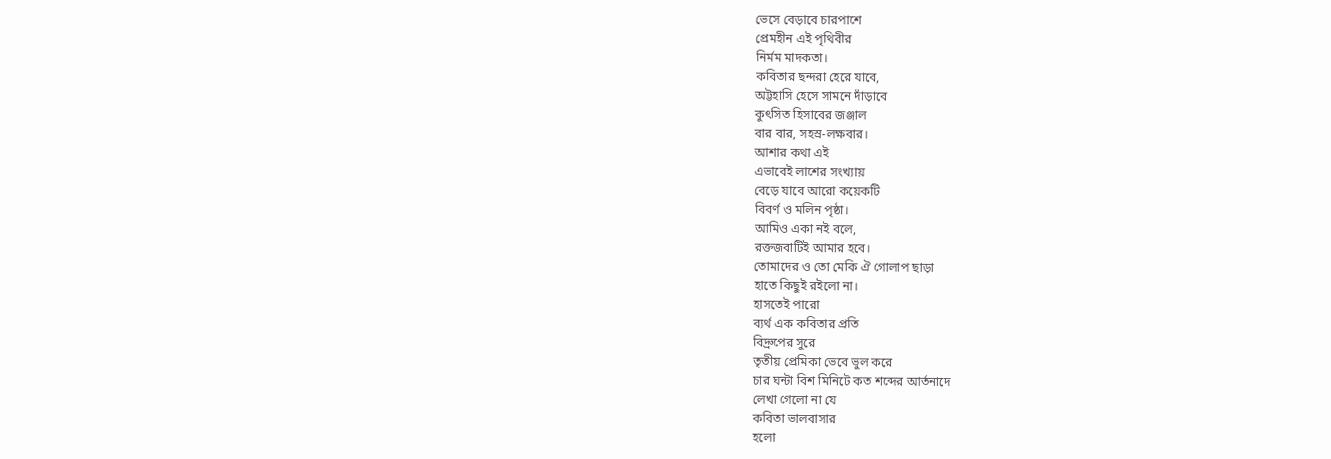ভেসে বেড়াবে চারপাশে
প্রেমহীন এই পৃথিবীর
নির্মম মাদকতা।
কবিতার ছন্দরা হেরে যাবে,
অট্টহাসি হেসে সামনে দাঁড়াবে
কুৎসিত হিসাবের জঞ্জাল
বার বার, সহস্র-লক্ষবার।
আশার কথা এই
এভাবেই লাশের সংখ্যায়
বেড়ে যাবে আরো কয়েকটি
বিবর্ণ ও মলিন পৃষ্ঠা।
আমিও একা নই বলে,
রক্তজবাটিই আমার হবে।
তোমাদের ও তো মেকি ঐ গোলাপ ছাড়া
হাতে কিছুই রইলো না।
হাসতেই পারো
ব্যর্থ এক কবিতার প্রতি
বিদ্রুপের সুরে
তৃতীয় প্রেমিকা ভেবে ভুল করে
চার ঘন্টা বিশ মিনিটে কত শব্দের আর্তনাদে
লেখা গেলো না যে
কবিতা ভালবাসার
হলো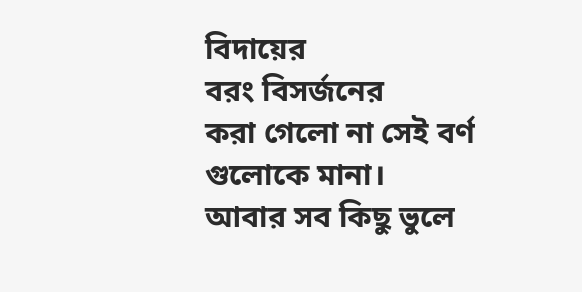বিদায়ের
বরং বিসর্জনের
করা গেলো না সেই বর্ণ গুলোকে মানা।
আবার সব কিছু ভুলে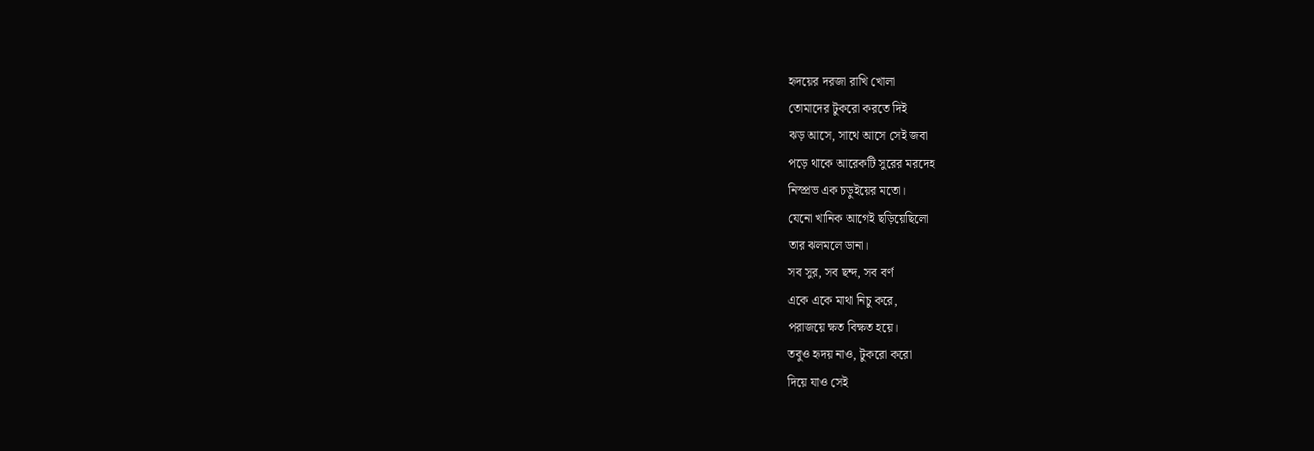হৃদয়ের দরজা রাখি খোলা
তোমাদের টুকরো করতে দিই
ঝড় আসে, সাথে আসে সেই জবা
পড়ে থাকে আরেকটি সুরের মরদেহ
নিস্প্রভ এক চড়ুইয়ের মতো।
যেনো খানিক আগেই ছড়িয়েছিলো
তার ঝলমলে ডানা।
সব সুর, সব ছন্দ, সব বর্ণ
একে একে মাথা নিচু করে,
পরাজয়ে ক্ষত বিক্ষত হয়ে।
তবুও হৃদয় নাও, টুকরো করো
দিয়ে যাও সেই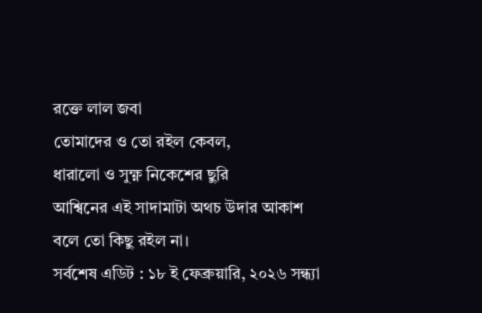রক্তে লাল জবা
তোমাদের ও তো রইল কেবল,
ধারালো ও সুক্ষ্ণ নিকেশের ছুরি
আশ্বিনের এই সাদামাটা অথচ উদার আকাশ
বলে তো কিছু রইল না।
সর্বশেষ এডিট : ১৮ ই ফেব্রুয়ারি, ২০২৬ সন্ধ্যা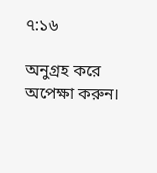৭:১৬

অনুগ্রহ করে অপেক্ষা করুন।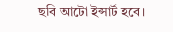ছবি আটো ইন্সার্ট হবে।